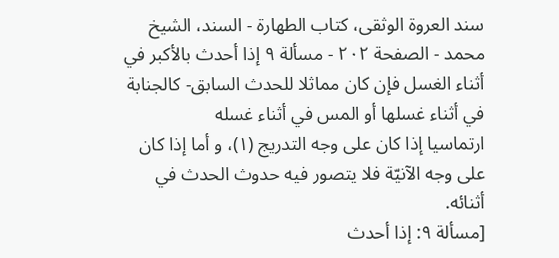سند العروة الوثقى، كتاب الطهارة - السند، الشيخ محمد - الصفحة ٢٠٢ - مسألة ٩ إذا أحدث بالأكبر في أثناء الغسل فإن كان مماثلا للحدث السابق- كالجنابة في أثناء غسلها أو المس في أثناء غسله
ارتماسيا إذا كان على وجه التدريج (١)، و أما إذا كان على وجه الآنيّة فلا يتصور فيه حدوث الحدث في أثنائه.
[مسألة ٩: إذا أحدث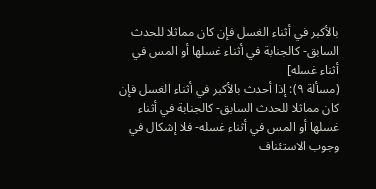بالأكبر في أثناء الغسل فإن كان مماثلا للحدث السابق- كالجنابة في أثناء غسلها أو المس في أثناء غسله]
(مسألة ٩): إذا أحدث بالأكبر في أثناء الغسل فإن كان مماثلا للحدث السابق- كالجنابة في أثناء غسلها أو المس في أثناء غسله- فلا إشكال في وجوب الاستئناف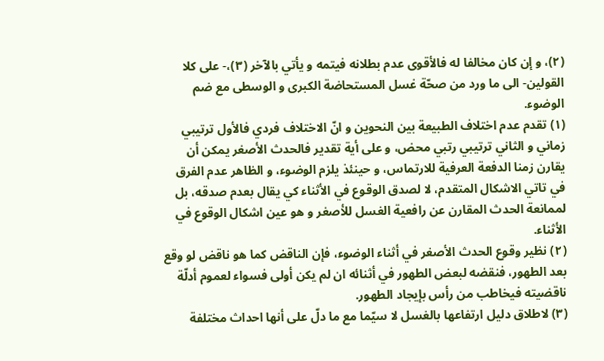(٢)، و إن كان مخالفا له فالأقوى عدم بطلانه فيتمه و يأتي بالآخر (٣)،- على كلا القولين- الى ما ورد من صحّة غسل المستحاضة الكبرى و الوسطى مع ضم الوضوء.
(١) تقدم عدم اختلاف الطبيعة بين النحوين و انّ الاختلاف فردي فالأول ترتيبي زماني و الثاني ترتيبي رتبي محض، و على أية تقدير فالحدث الأصغر يمكن أن يقارن زمنا الدفعة العرفية للارتماس، و حينئذ يلزم الوضوء، و الظاهر عدم الفرق في تاتي الاشكال المتقدم، لا لصدق الوقوع في الأثناء كي يقال بعدم صدقه، بل لممانعة الحدث المقارن عن رافعية الغسل للأصغر و هو عين اشكال الوقوع في الأثناء.
(٢) نظير وقوع الحدث الأصغر في أثناء الوضوء، فإن الناقض كما هو ناقض لو وقع بعد الطهور، فنقضه لبعض الطهور في أثنائه ان لم يكن أولى فسواء لعموم أدلّة ناقضيته فيخاطب من رأس بإيجاد الطهور.
(٣) لاطلاق دليل ارتفاعها بالغسل لا سيّما مع ما دلّ على أنها احداث مختلفة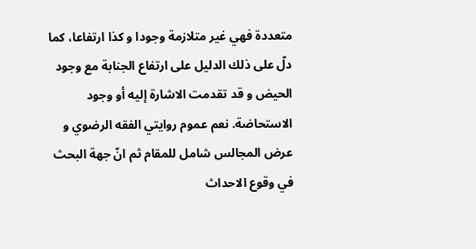متعددة فهي غير متلازمة وجودا و كذا ارتفاعا، كما دلّ على ذلك الدليل على ارتفاع الجنابة مع وجود الحيض و قد تقدمت الاشارة إليه أو وجود الاستحاضة. نعم عموم روايتي الفقه الرضوي و عرض المجالس شامل للمقام ثم انّ جهة البحث في وقوع الاحداث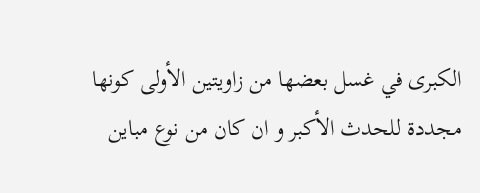الكبرى في غسل بعضها من زاويتين الأولى كونها مجددة للحدث الأكبر و ان كان من نوع مباين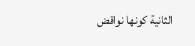الثانية كونها نواقض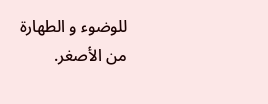للوضوء و الطهارة من الأصغر.